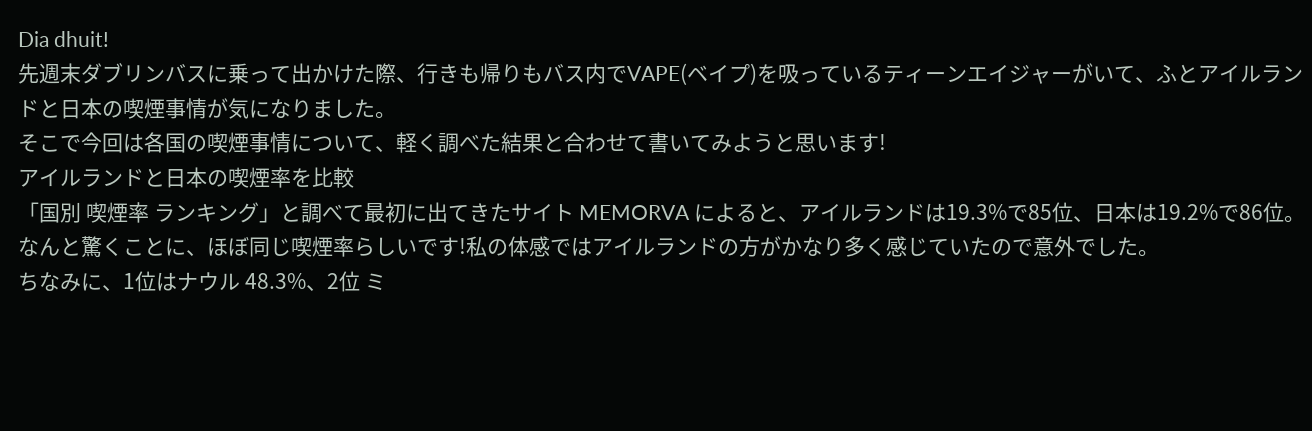Dia dhuit!
先週末ダブリンバスに乗って出かけた際、行きも帰りもバス内でVAPE(ベイプ)を吸っているティーンエイジャーがいて、ふとアイルランドと日本の喫煙事情が気になりました。
そこで今回は各国の喫煙事情について、軽く調べた結果と合わせて書いてみようと思います!
アイルランドと日本の喫煙率を比較
「国別 喫煙率 ランキング」と調べて最初に出てきたサイト MEMORVA によると、アイルランドは19.3%で85位、日本は19.2%で86位。なんと驚くことに、ほぼ同じ喫煙率らしいです!私の体感ではアイルランドの方がかなり多く感じていたので意外でした。
ちなみに、1位はナウル 48.3%、2位 ミ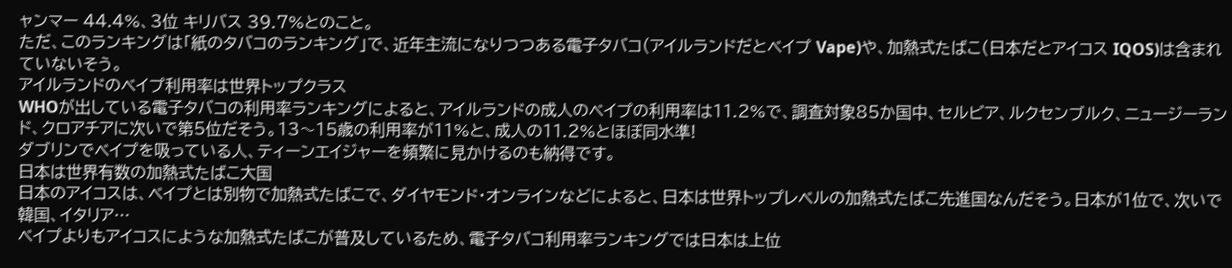ャンマー 44.4%、3位 キリバス 39.7%とのこと。
ただ、このランキングは「紙のタバコのランキング」で、近年主流になりつつある電子タバコ(アイルランドだとベイプ Vape)や、加熱式たばこ(日本だとアイコス IQOS)は含まれていないそう。
アイルランドのベイプ利用率は世界トップクラス
WHOが出している電子タバコの利用率ランキングによると、アイルランドの成人のベイプの利用率は11.2%で、調査対象85か国中、セルビア、ルクセンブルク、ニュージーランド、クロアチアに次いで第5位だそう。13〜15歳の利用率が11%と、成人の11.2%とほぼ同水準!
ダブリンでベイプを吸っている人、ティーンエイジャーを頻繁に見かけるのも納得です。
日本は世界有数の加熱式たばこ大国
日本のアイコスは、ベイプとは別物で加熱式たばこで、ダイヤモンド・オンラインなどによると、日本は世界トップレベルの加熱式たばこ先進国なんだそう。日本が1位で、次いで韓国、イタリア…
ベイプよりもアイコスにような加熱式たばこが普及しているため、電子タバコ利用率ランキングでは日本は上位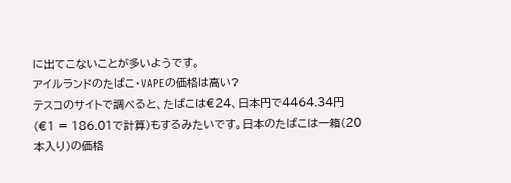に出てこないことが多いようです。
アイルランドのたばこ・VAPEの価格は高い?
テスコのサイトで調べると、たばこは€24、日本円で4464.34円(€1 = 186.01で計算)もするみたいです。日本のたばこは一箱(20本入り)の価格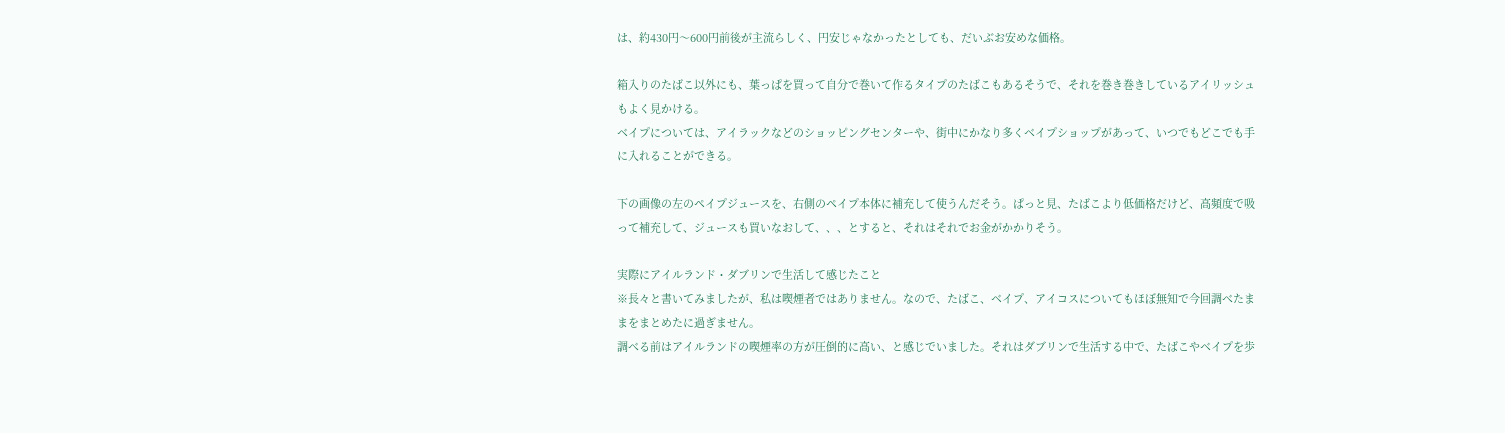は、約430円〜600円前後が主流らしく、円安じゃなかったとしても、だいぶお安めな価格。

箱入りのたばこ以外にも、葉っぱを買って自分で巻いて作るタイプのたばこもあるそうで、それを巻き巻きしているアイリッシュもよく見かける。
ベイプについては、アイラックなどのショッピングセンターや、街中にかなり多くベイプショップがあって、いつでもどこでも手に入れることができる。

下の画像の左のペイプジュースを、右側のペイプ本体に補充して使うんだそう。ぱっと見、たばこより低価格だけど、高頻度で吸って補充して、ジュースも買いなおして、、、とすると、それはそれでお金がかかりそう。

実際にアイルランド・ダブリンで生活して感じたこと
※長々と書いてみましたが、私は喫煙者ではありません。なので、たばこ、ベイプ、アイコスについてもほぼ無知で今回調べたままをまとめたに過ぎません。
調べる前はアイルランドの喫煙率の方が圧倒的に高い、と感じでいました。それはダブリンで生活する中で、たばこやベイプを歩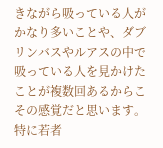きながら吸っている人がかなり多いことや、ダブリンバスやルアスの中で吸っている人を見かけたことが複数回あるからこその感覚だと思います。
特に若者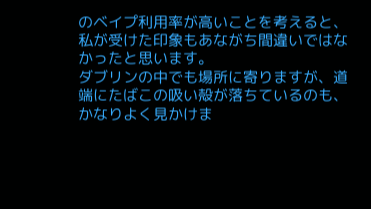のベイプ利用率が高いことを考えると、私が受けた印象もあながち間違いではなかったと思います。
ダブリンの中でも場所に寄りますが、道端にたばこの吸い殻が落ちているのも、かなりよく見かけま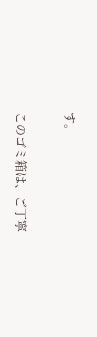す。

このゴミ箱は、ご丁寧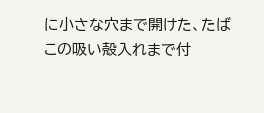に小さな穴まで開けた、たばこの吸い殻入れまで付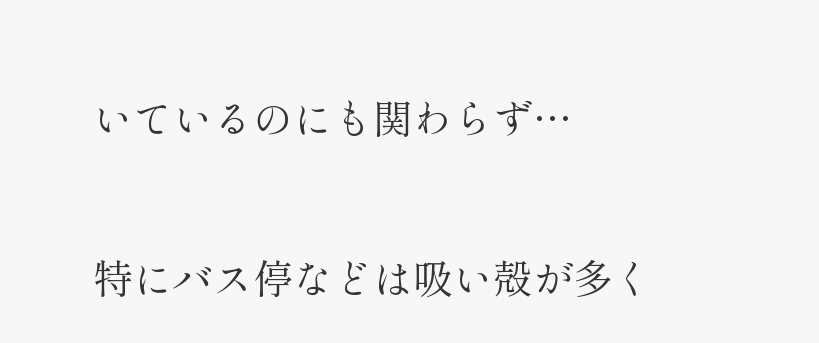いているのにも関わらず…

特にバス停などは吸い殻が多く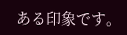ある印象です。